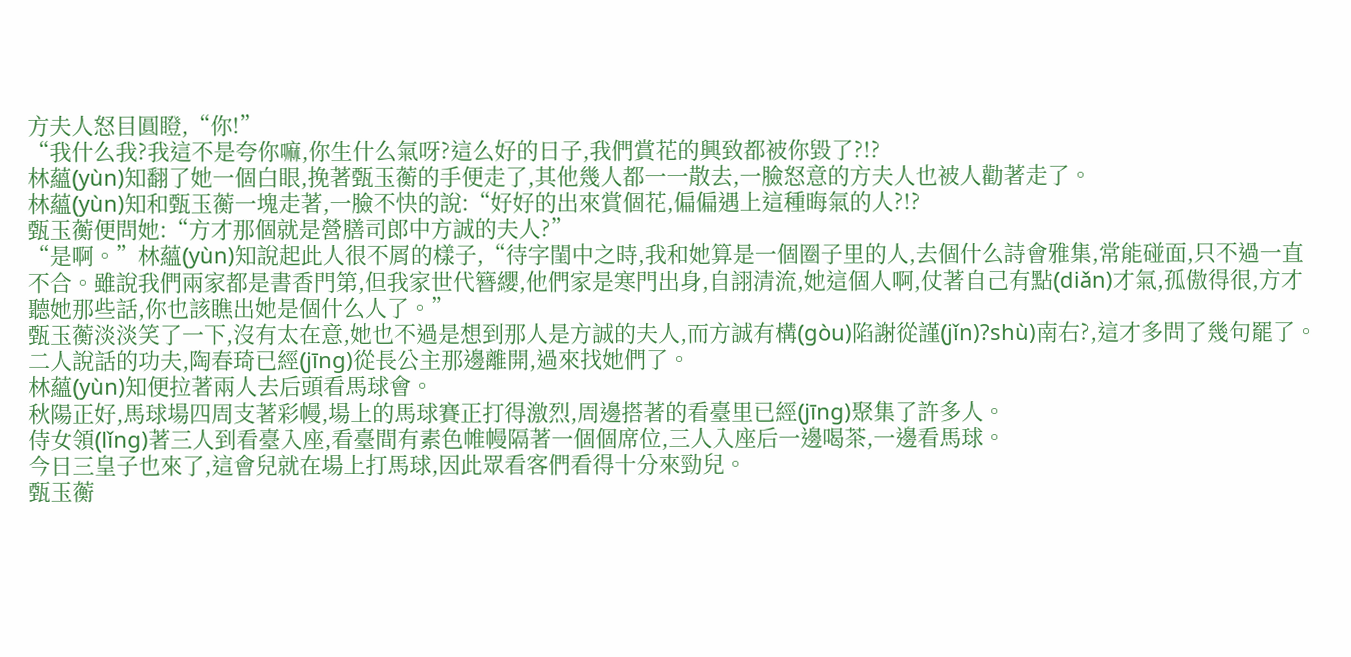方夫人怒目圓瞪,“你!”
“我什么我?我這不是夸你嘛,你生什么氣呀?這么好的日子,我們賞花的興致都被你毀了?!?
林蘊(yùn)知翻了她一個白眼,挽著甄玉蘅的手便走了,其他幾人都一一散去,一臉怒意的方夫人也被人勸著走了。
林蘊(yùn)知和甄玉蘅一塊走著,一臉不快的說:“好好的出來賞個花,偏偏遇上這種晦氣的人?!?
甄玉蘅便問她:“方才那個就是營膳司郎中方誠的夫人?”
“是啊。”林蘊(yùn)知說起此人很不屑的樣子,“待字閨中之時,我和她算是一個圈子里的人,去個什么詩會雅集,常能碰面,只不過一直不合。雖說我們兩家都是書香門第,但我家世代簪纓,他們家是寒門出身,自詡清流,她這個人啊,仗著自己有點(diǎn)才氣,孤傲得很,方才聽她那些話,你也該瞧出她是個什么人了。”
甄玉蘅淡淡笑了一下,沒有太在意,她也不過是想到那人是方誠的夫人,而方誠有構(gòu)陷謝從謹(jǐn)?shù)南右?,這才多問了幾句罷了。
二人說話的功夫,陶春琦已經(jīng)從長公主那邊離開,過來找她們了。
林蘊(yùn)知便拉著兩人去后頭看馬球會。
秋陽正好,馬球場四周支著彩幔,場上的馬球賽正打得激烈,周邊搭著的看臺里已經(jīng)聚集了許多人。
侍女領(lǐng)著三人到看臺入座,看臺間有素色帷幔隔著一個個席位,三人入座后一邊喝茶,一邊看馬球。
今日三皇子也來了,這會兒就在場上打馬球,因此眾看客們看得十分來勁兒。
甄玉蘅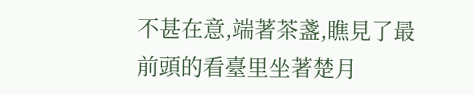不甚在意,端著茶盞,瞧見了最前頭的看臺里坐著楚月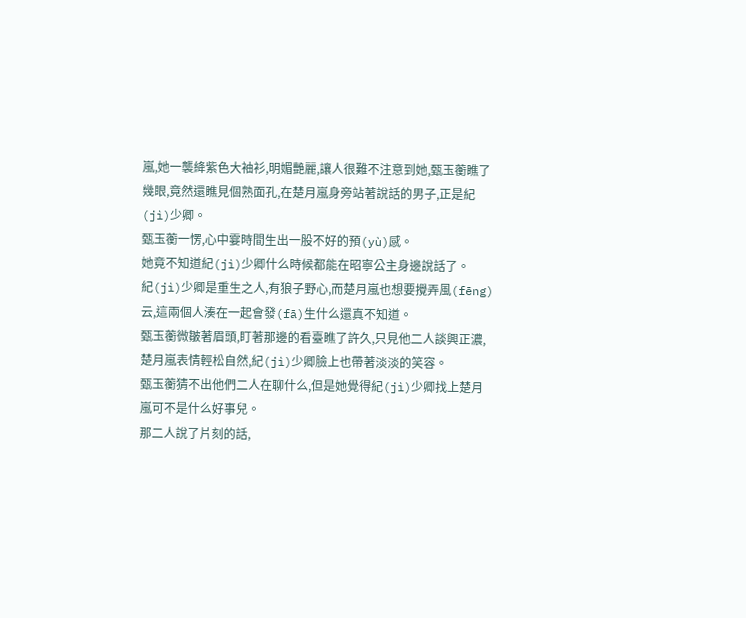嵐,她一襲絳紫色大袖衫,明媚艷麗,讓人很難不注意到她,甄玉蘅瞧了幾眼,竟然還瞧見個熟面孔,在楚月嵐身旁站著說話的男子,正是紀(jì)少卿。
甄玉蘅一愣,心中霎時間生出一股不好的預(yù)感。
她竟不知道紀(jì)少卿什么時候都能在昭寧公主身邊說話了。
紀(jì)少卿是重生之人,有狼子野心,而楚月嵐也想要攪弄風(fēng)云,這兩個人湊在一起會發(fā)生什么還真不知道。
甄玉蘅微皺著眉頭,盯著那邊的看臺瞧了許久,只見他二人談興正濃,楚月嵐表情輕松自然,紀(jì)少卿臉上也帶著淡淡的笑容。
甄玉蘅猜不出他們二人在聊什么,但是她覺得紀(jì)少卿找上楚月嵐可不是什么好事兒。
那二人說了片刻的話,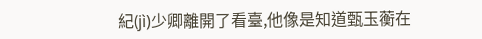紀(jì)少卿離開了看臺,他像是知道甄玉蘅在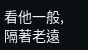看他一般,隔著老遠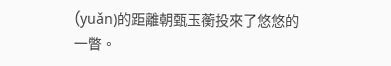(yuǎn)的距離朝甄玉蘅投來了悠悠的一瞥。